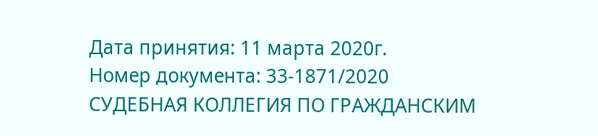Дата принятия: 11 марта 2020г.
Номер документа: 33-1871/2020
СУДЕБНАЯ КОЛЛЕГИЯ ПО ГРАЖДАНСКИМ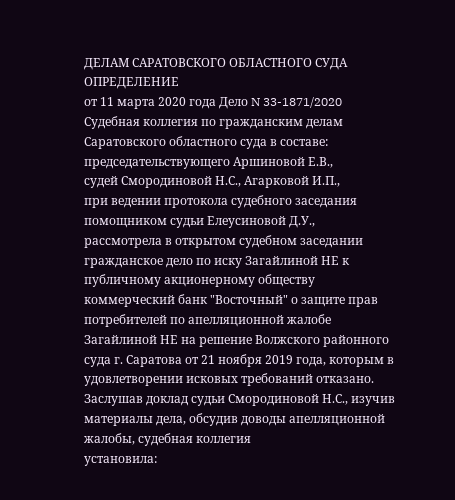ДЕЛАМ САРАТОВСКОГО ОБЛАСТНОГО СУДА
ОПРЕДЕЛЕНИЕ
от 11 марта 2020 года Дело N 33-1871/2020
Судебная коллегия по гражданским делам Саратовского областного суда в составе:
председательствующего Аршиновой Е.В.,
судей Смородиновой Н.С., Агарковой И.П.,
при ведении протокола судебного заседания помощником судьи Елеусиновой Д.У.,
рассмотрела в открытом судебном заседании гражданское дело по иску Загайлиной НЕ к публичному акционерному обществу коммерческий банк "Восточный" о защите прав потребителей по апелляционной жалобе Загайлиной НЕ на решение Волжского районного суда г. Саратова от 21 ноября 2019 года, которым в удовлетворении исковых требований отказано.
Заслушав доклад судьи Смородиновой Н.С., изучив материалы дела, обсудив доводы апелляционной жалобы, судебная коллегия
установила: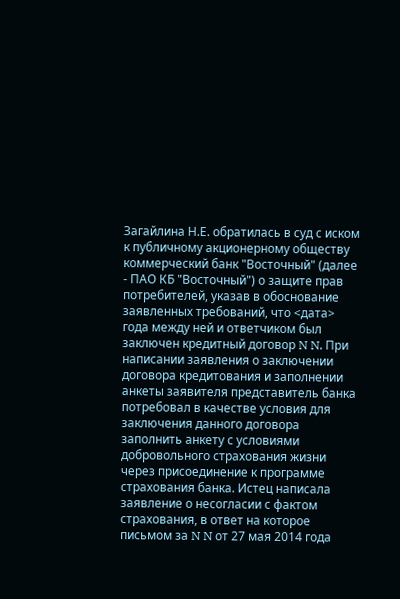Загайлина Н.Е. обратилась в суд с иском к публичному акционерному обществу коммерческий банк "Восточный" (далее - ПАО КБ "Восточный") о защите прав потребителей, указав в обоснование заявленных требований, что <дата> года между ней и ответчиком был заключен кредитный договор N N. При написании заявления о заключении договора кредитования и заполнении анкеты заявителя представитель банка потребовал в качестве условия для заключения данного договора заполнить анкету с условиями добровольного страхования жизни через присоединение к программе страхования банка. Истец написала заявление о несогласии с фактом страхования, в ответ на которое письмом за N N от 27 мая 2014 года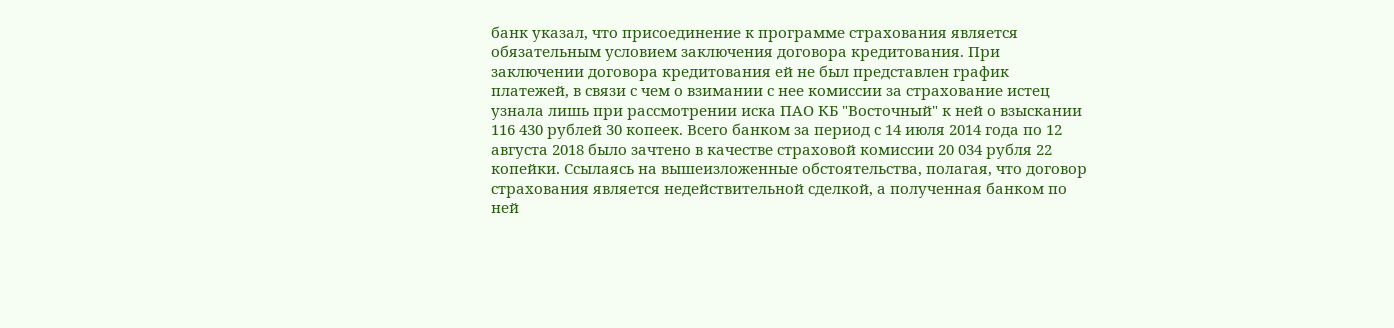банк указал, что присоединение к программе страхования является обязательным условием заключения договора кредитования. При заключении договора кредитования ей не был представлен график платежей, в связи с чем о взимании с нее комиссии за страхование истец узнала лишь при рассмотрении иска ПАО КБ "Восточный" к ней о взыскании 116 430 рублей 30 копеек. Всего банком за период с 14 июля 2014 года по 12 августа 2018 было зачтено в качестве страховой комиссии 20 034 рубля 22 копейки. Ссылаясь на вышеизложенные обстоятельства, полагая, что договор страхования является недействительной сделкой, а полученная банком по ней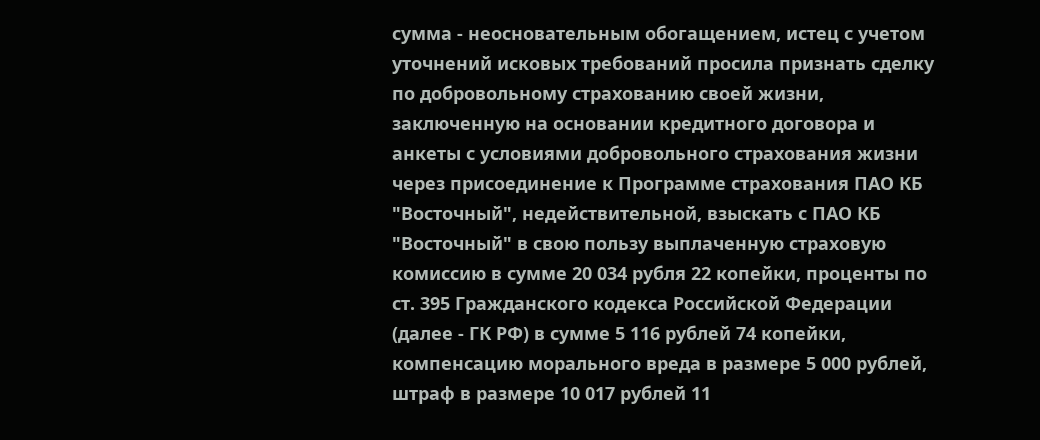сумма - неосновательным обогащением, истец с учетом уточнений исковых требований просила признать сделку по добровольному страхованию своей жизни, заключенную на основании кредитного договора и анкеты с условиями добровольного страхования жизни через присоединение к Программе страхования ПАО КБ "Восточный", недействительной, взыскать с ПАО КБ "Восточный" в свою пользу выплаченную страховую комиссию в сумме 20 034 рубля 22 копейки, проценты по ст. 395 Гражданского кодекса Российской Федерации (далее - ГК РФ) в сумме 5 116 рублей 74 копейки, компенсацию морального вреда в размере 5 000 рублей, штраф в размере 10 017 рублей 11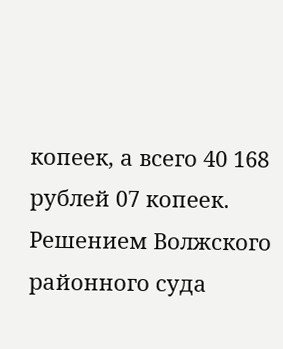копеек, а всего 40 168 рублей 07 копеек.
Решением Волжского районного суда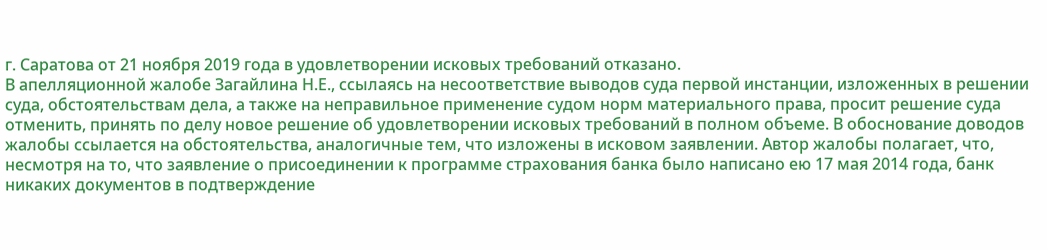г. Саратова от 21 ноября 2019 года в удовлетворении исковых требований отказано.
В апелляционной жалобе Загайлина Н.Е., ссылаясь на несоответствие выводов суда первой инстанции, изложенных в решении суда, обстоятельствам дела, а также на неправильное применение судом норм материального права, просит решение суда отменить, принять по делу новое решение об удовлетворении исковых требований в полном объеме. В обоснование доводов жалобы ссылается на обстоятельства, аналогичные тем, что изложены в исковом заявлении. Автор жалобы полагает, что, несмотря на то, что заявление о присоединении к программе страхования банка было написано ею 17 мая 2014 года, банк никаких документов в подтверждение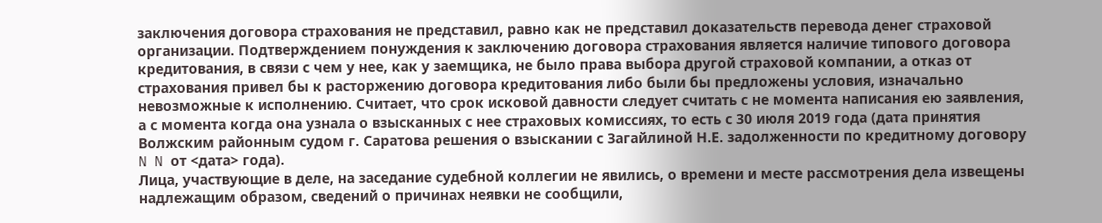заключения договора страхования не представил, равно как не представил доказательств перевода денег страховой организации. Подтверждением понуждения к заключению договора страхования является наличие типового договора кредитования, в связи с чем у нее, как у заемщика, не было права выбора другой страховой компании, а отказ от страхования привел бы к расторжению договора кредитования либо были бы предложены условия, изначально невозможные к исполнению. Считает, что срок исковой давности следует считать с не момента написания ею заявления, а с момента когда она узнала о взысканных с нее страховых комиссиях, то есть с 30 июля 2019 года (дата принятия Волжским районным судом г. Саратова решения о взыскании с Загайлиной Н.Е. задолженности по кредитному договору N N от <дата> года).
Лица, участвующие в деле, на заседание судебной коллегии не явились, о времени и месте рассмотрения дела извещены надлежащим образом, сведений о причинах неявки не сообщили,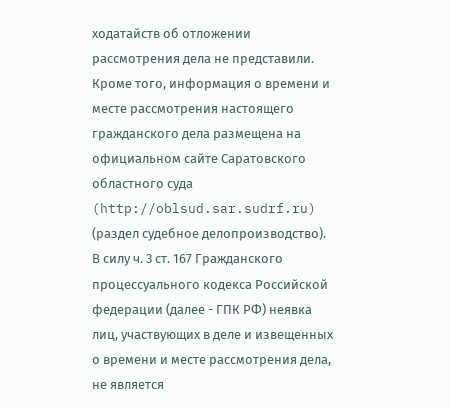ходатайств об отложении рассмотрения дела не представили. Кроме того, информация о времени и месте рассмотрения настоящего гражданского дела размещена на официальном сайте Саратовского областного суда (http://oblsud.sar.sudrf.ru) (раздел судебное делопроизводство).
В силу ч. 3 ст. 167 Гражданского процессуального кодекса Российской федерации (далее - ГПК РФ) неявка лиц, участвующих в деле и извещенных о времени и месте рассмотрения дела, не является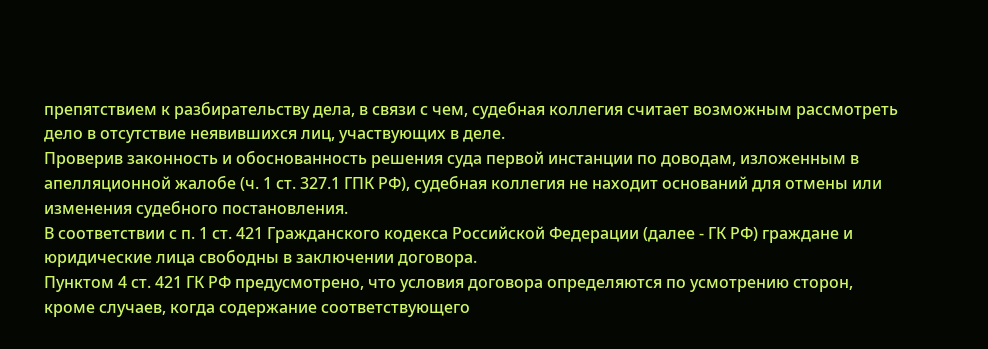препятствием к разбирательству дела, в связи с чем, судебная коллегия считает возможным рассмотреть дело в отсутствие неявившихся лиц, участвующих в деле.
Проверив законность и обоснованность решения суда первой инстанции по доводам, изложенным в апелляционной жалобе (ч. 1 ст. 327.1 ГПК РФ), судебная коллегия не находит оснований для отмены или изменения судебного постановления.
В соответствии с п. 1 ст. 421 Гражданского кодекса Российской Федерации (далее - ГК РФ) граждане и юридические лица свободны в заключении договора.
Пунктом 4 ст. 421 ГК РФ предусмотрено, что условия договора определяются по усмотрению сторон, кроме случаев, когда содержание соответствующего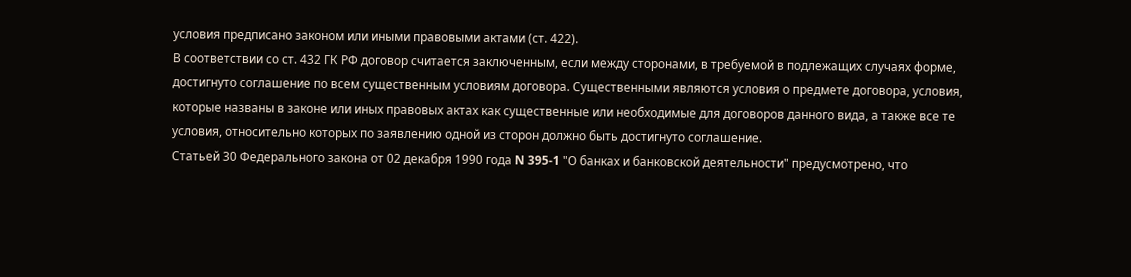условия предписано законом или иными правовыми актами (ст. 422).
В соответствии со ст. 432 ГК РФ договор считается заключенным, если между сторонами, в требуемой в подлежащих случаях форме, достигнуто соглашение по всем существенным условиям договора. Существенными являются условия о предмете договора, условия, которые названы в законе или иных правовых актах как существенные или необходимые для договоров данного вида, а также все те условия, относительно которых по заявлению одной из сторон должно быть достигнуто соглашение.
Статьей 30 Федерального закона от 02 декабря 1990 года N 395-1 "О банках и банковской деятельности" предусмотрено, что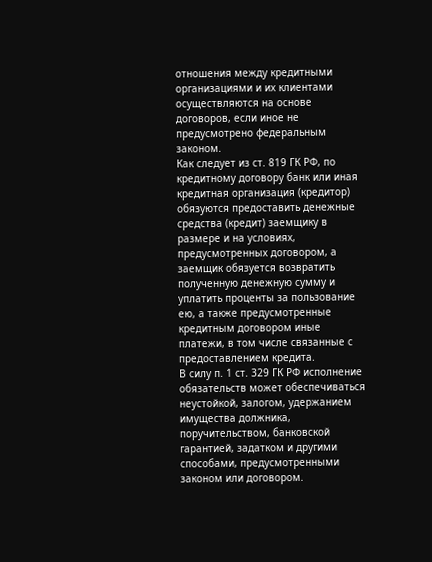отношения между кредитными организациями и их клиентами осуществляются на основе договоров, если иное не предусмотрено федеральным законом.
Как следует из ст. 819 ГК РФ, по кредитному договору банк или иная кредитная организация (кредитор) обязуются предоставить денежные средства (кредит) заемщику в размере и на условиях, предусмотренных договором, а заемщик обязуется возвратить полученную денежную сумму и уплатить проценты за пользование ею, а также предусмотренные кредитным договором иные платежи, в том числе связанные с предоставлением кредита.
В силу п. 1 ст. 329 ГК РФ исполнение обязательств может обеспечиваться неустойкой, залогом, удержанием имущества должника, поручительством, банковской гарантией, задатком и другими способами, предусмотренными законом или договором.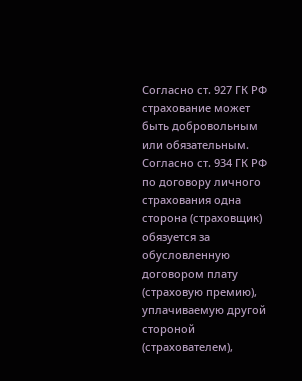Согласно ст. 927 ГК РФ страхование может быть добровольным или обязательным.
Согласно ст. 934 ГК РФ по договору личного страхования одна сторона (страховщик) обязуется за обусловленную договором плату (страховую премию), уплачиваемую другой стороной (страхователем),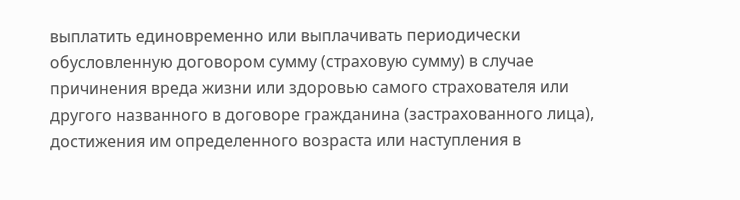выплатить единовременно или выплачивать периодически обусловленную договором сумму (страховую сумму) в случае причинения вреда жизни или здоровью самого страхователя или другого названного в договоре гражданина (застрахованного лица), достижения им определенного возраста или наступления в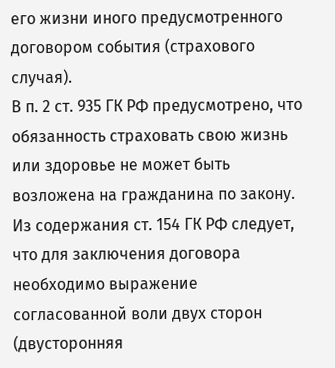его жизни иного предусмотренного договором события (страхового случая).
В п. 2 ст. 935 ГК РФ предусмотрено, что обязанность страховать свою жизнь или здоровье не может быть возложена на гражданина по закону.
Из содержания ст. 154 ГК РФ следует, что для заключения договора необходимо выражение согласованной воли двух сторон (двусторонняя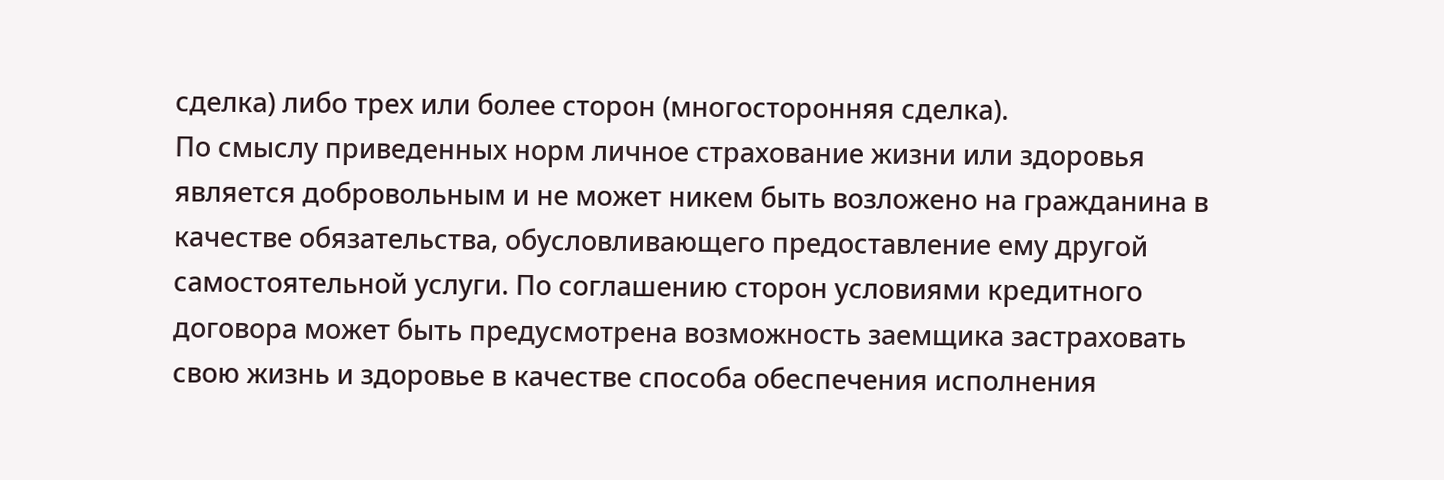сделка) либо трех или более сторон (многосторонняя сделка).
По смыслу приведенных норм личное страхование жизни или здоровья является добровольным и не может никем быть возложено на гражданина в качестве обязательства, обусловливающего предоставление ему другой самостоятельной услуги. По соглашению сторон условиями кредитного договора может быть предусмотрена возможность заемщика застраховать свою жизнь и здоровье в качестве способа обеспечения исполнения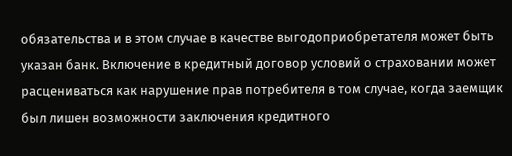обязательства и в этом случае в качестве выгодоприобретателя может быть указан банк. Включение в кредитный договор условий о страховании может расцениваться как нарушение прав потребителя в том случае, когда заемщик был лишен возможности заключения кредитного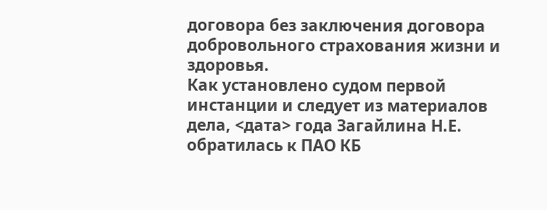договора без заключения договора добровольного страхования жизни и здоровья.
Как установлено судом первой инстанции и следует из материалов дела, <дата> года Загайлина Н.Е. обратилась к ПАО КБ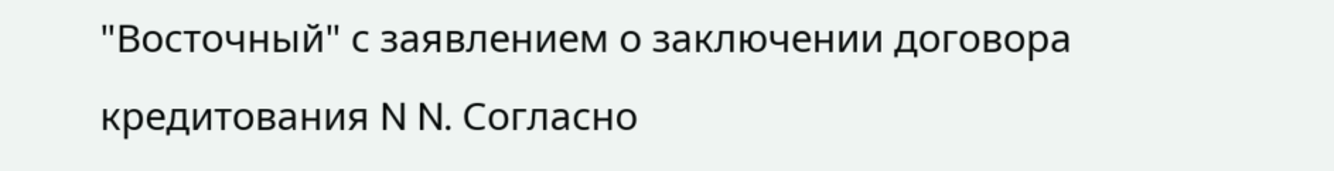"Восточный" с заявлением о заключении договора кредитования N N. Согласно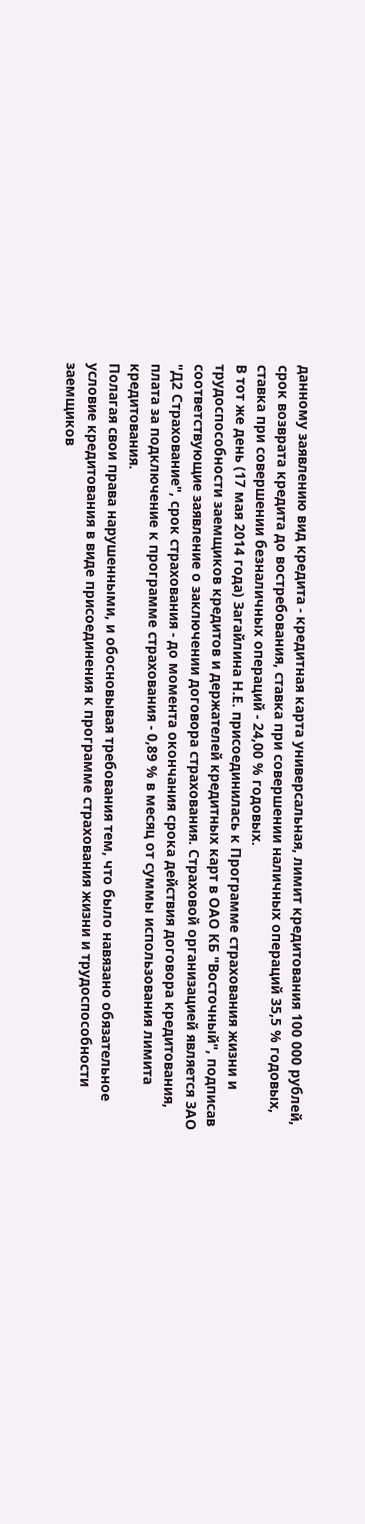данному заявлению вид кредита - кредитная карта универсальная, лимит кредитования 100 000 рублей, срок возврата кредита до востребования, ставка при совершении наличных операций 35,5 % годовых, ставка при совершении безналичных операций - 24,00 % годовых.
В тот же день (17 мая 2014 года) Загайлина Н.Е. присоединилась к Программе страхования жизни и трудоспособности заемщиков кредитов и держателей кредитных карт в ОАО КБ "Восточный", подписав соответствующие заявление о заключении договора страхования. Страховой организацией является ЗАО "Д2 Страхование", срок страхования - до момента окончания срока действия договора кредитования, плата за подключение к программе страхования - 0,89 % в месяц от суммы использования лимита кредитования.
Полагая свои права нарушенными, и обосновывая требования тем, что было навязано обязательное условие кредитования в виде присоединения к программе страхования жизни и трудоспособности заемщиков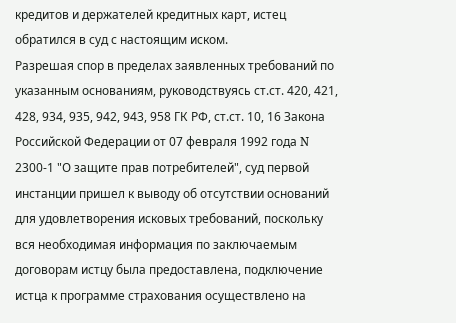кредитов и держателей кредитных карт, истец обратился в суд с настоящим иском.
Разрешая спор в пределах заявленных требований по указанным основаниям, руководствуясь ст.ст. 420, 421, 428, 934, 935, 942, 943, 958 ГК РФ, ст.ст. 10, 16 Закона Российской Федерации от 07 февраля 1992 года N 2300-1 "О защите прав потребителей", суд первой инстанции пришел к выводу об отсутствии оснований для удовлетворения исковых требований, поскольку вся необходимая информация по заключаемым договорам истцу была предоставлена, подключение истца к программе страхования осуществлено на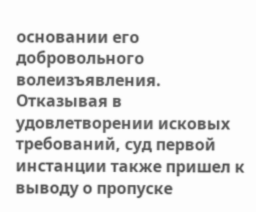основании его добровольного волеизъявления.
Отказывая в удовлетворении исковых требований, суд первой инстанции также пришел к выводу о пропуске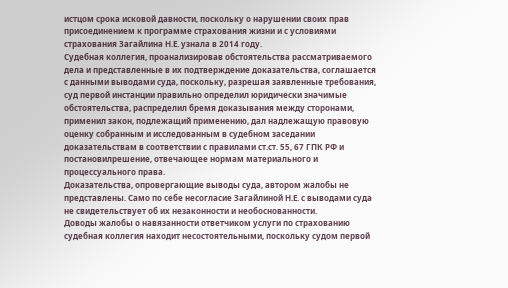истцом срока исковой давности, поскольку о нарушении своих прав присоединением к программе страхования жизни и с условиями страхования Загайлина Н.Е. узнала в 2014 году.
Судебная коллегия, проанализировав обстоятельства рассматриваемого дела и представленные в их подтверждение доказательства, соглашается с данными выводами суда, поскольку, разрешая заявленные требования, суд первой инстанции правильно определил юридически значимые обстоятельства, распределил бремя доказывания между сторонами, применил закон, подлежащий применению, дал надлежащую правовую оценку собранным и исследованным в судебном заседании доказательствам в соответствии с правилами ст.ст. 55, 67 ГПК РФ и постановилрешение, отвечающее нормам материального и процессуального права.
Доказательства, опровергающие выводы суда, автором жалобы не представлены. Само по себе несогласие Загайлиной Н.Е. с выводами суда не свидетельствует об их незаконности и необоснованности.
Доводы жалобы о навязанности ответчиком услуги по страхованию судебная коллегия находит несостоятельными, поскольку судом первой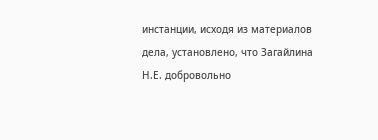инстанции, исходя из материалов дела, установлено, что Загайлина Н.Е. добровольно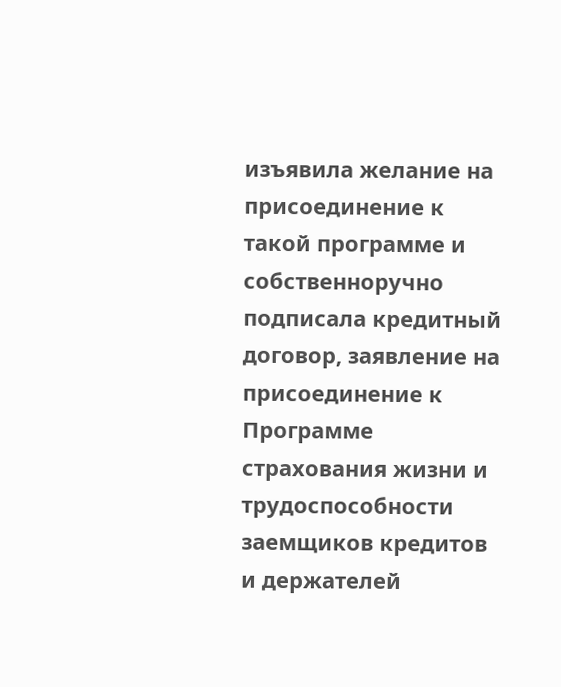изъявила желание на присоединение к такой программе и собственноручно подписала кредитный договор, заявление на присоединение к Программе страхования жизни и трудоспособности заемщиков кредитов и держателей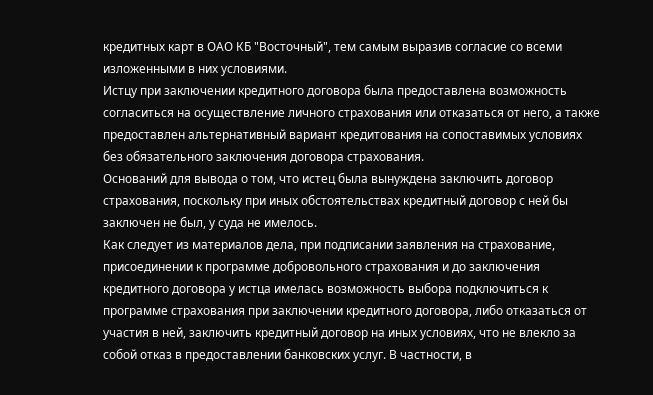кредитных карт в ОАО КБ "Восточный", тем самым выразив согласие со всеми изложенными в них условиями.
Истцу при заключении кредитного договора была предоставлена возможность согласиться на осуществление личного страхования или отказаться от него, а также предоставлен альтернативный вариант кредитования на сопоставимых условиях без обязательного заключения договора страхования.
Оснований для вывода о том, что истец была вынуждена заключить договор страхования, поскольку при иных обстоятельствах кредитный договор с ней бы заключен не был, у суда не имелось.
Как следует из материалов дела, при подписании заявления на страхование, присоединении к программе добровольного страхования и до заключения кредитного договора у истца имелась возможность выбора подключиться к программе страхования при заключении кредитного договора, либо отказаться от участия в ней, заключить кредитный договор на иных условиях, что не влекло за собой отказ в предоставлении банковских услуг. В частности, в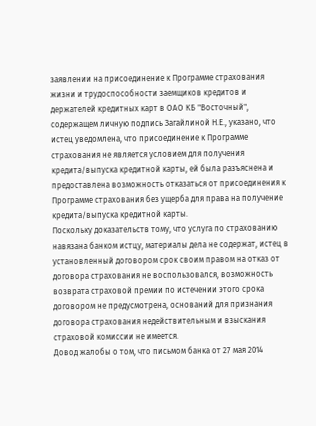заявлении на присоединение к Программе страхования жизни и трудоспособности заемщиков кредитов и держателей кредитных карт в ОАО КБ "Восточный", содержащем личную подпись Загайлиной Н.Е., указано, что истец уведомлена, что присоединение к Программе страхования не является условием для получения кредита/выпуска кредитной карты, ей была разъяснена и предоставлена возможность отказаться от присоединения к Программе страхования без ущерба для права на получение кредита/выпуска кредитной карты.
Поскольку доказательств тому, что услуга по страхованию навязана банком истцу, материалы дела не содержат, истец в установленный договором срок своим правом на отказ от договора страхования не воспользовался, возможность возврата страховой премии по истечении этого срока договором не предусмотрена, оснований для признания договора страхования недействительным и взыскания страховой комиссии не имеется.
Довод жалобы о том, что письмом банка от 27 мая 2014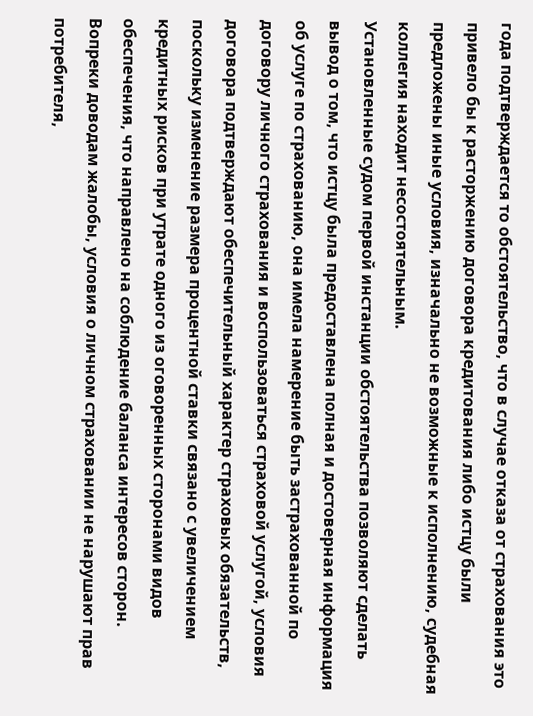года подтверждается то обстоятельство, что в случае отказа от страхования это привело бы к расторжению договора кредитования либо истцу были предложены иные условия, изначально не возможные к исполнению, судебная коллегия находит несостоятельным.
Установленные судом первой инстанции обстоятельства позволяют сделать вывод о том, что истцу была предоставлена полная и достоверная информация об услуге по страхованию, она имела намерение быть застрахованной по договору личного страхования и воспользоваться страховой услугой, условия договора подтверждают обеспечительный характер страховых обязательств, поскольку изменение размера процентной ставки связано с увеличением кредитных рисков при утрате одного из оговоренных сторонами видов обеспечения, что направлено на соблюдение баланса интересов сторон.
Вопреки доводам жалобы, условия о личном страховании не нарушают прав потребителя,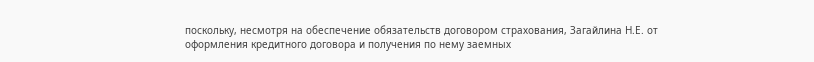поскольку, несмотря на обеспечение обязательств договором страхования, Загайлина Н.Е. от оформления кредитного договора и получения по нему заемных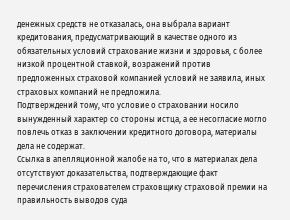денежных средств не отказалась, она выбрала вариант кредитования, предусматривающий в качестве одного из обязательных условий страхование жизни и здоровья, с более низкой процентной ставкой, возражений против предложенных страховой компанией условий не заявила, иных страховых компаний не предложила.
Подтверждений тому, что условие о страховании носило вынужденный характер со стороны истца, а ее несогласие могло повлечь отказ в заключении кредитного договора, материалы дела не содержат.
Ссылка в апелляционной жалобе на то, что в материалах дела отсутствуют доказательства, подтверждающие факт перечисления страхователем страховщику страховой премии на правильность выводов суда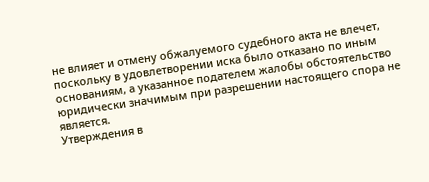не влияет и отмену обжалуемого судебного акта не влечет, поскольку в удовлетворении иска было отказано по иным основаниям, а указанное подателем жалобы обстоятельство юридически значимым при разрешении настоящего спора не является.
Утверждения в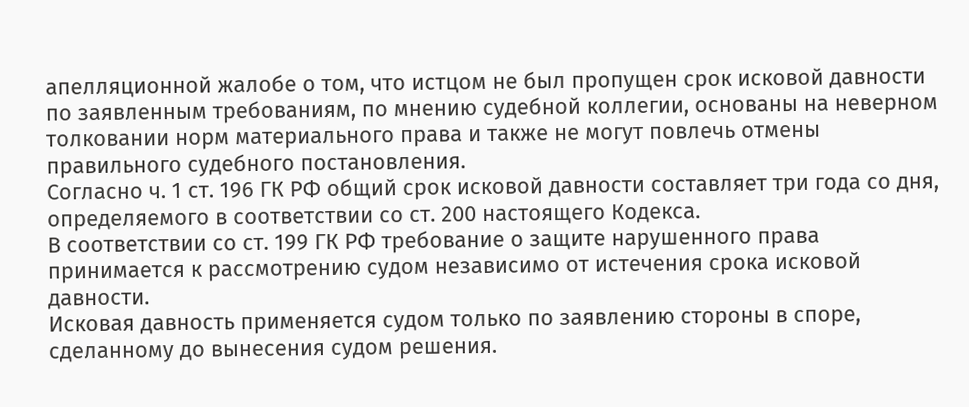апелляционной жалобе о том, что истцом не был пропущен срок исковой давности по заявленным требованиям, по мнению судебной коллегии, основаны на неверном толковании норм материального права и также не могут повлечь отмены правильного судебного постановления.
Согласно ч. 1 ст. 196 ГК РФ общий срок исковой давности составляет три года со дня, определяемого в соответствии со ст. 200 настоящего Кодекса.
В соответствии со ст. 199 ГК РФ требование о защите нарушенного права принимается к рассмотрению судом независимо от истечения срока исковой давности.
Исковая давность применяется судом только по заявлению стороны в споре, сделанному до вынесения судом решения.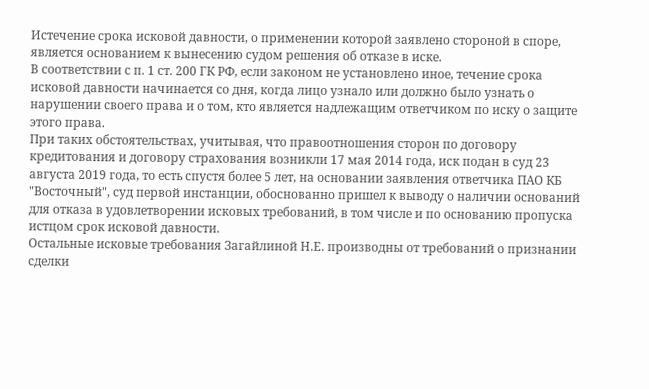Истечение срока исковой давности, о применении которой заявлено стороной в споре, является основанием к вынесению судом решения об отказе в иске.
В соответствии с п. 1 ст. 200 ГК РФ, если законом не установлено иное, течение срока исковой давности начинается со дня, когда лицо узнало или должно было узнать о нарушении своего права и о том, кто является надлежащим ответчиком по иску о защите этого права.
При таких обстоятельствах, учитывая, что правоотношения сторон по договору кредитования и договору страхования возникли 17 мая 2014 года, иск подан в суд 23 августа 2019 года, то есть спустя более 5 лет, на основании заявления ответчика ПАО КБ "Восточный", суд первой инстанции, обоснованно пришел к выводу о наличии оснований для отказа в удовлетворении исковых требований, в том числе и по основанию пропуска истцом срок исковой давности.
Остальные исковые требования Загайлиной Н.Е. производны от требований о признании сделки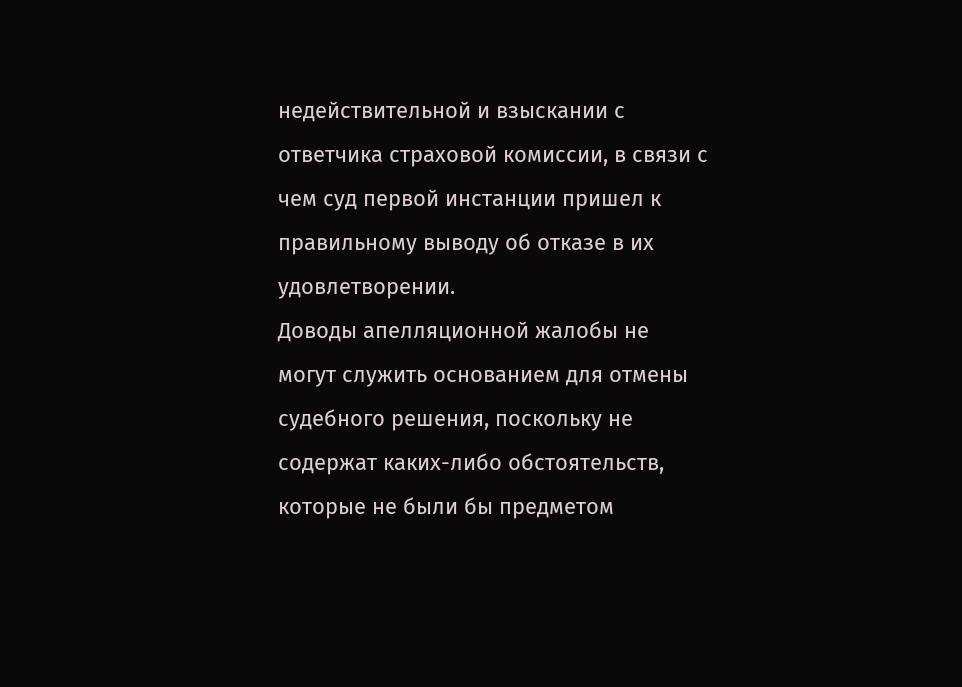недействительной и взыскании с ответчика страховой комиссии, в связи с чем суд первой инстанции пришел к правильному выводу об отказе в их удовлетворении.
Доводы апелляционной жалобы не могут служить основанием для отмены судебного решения, поскольку не содержат каких-либо обстоятельств, которые не были бы предметом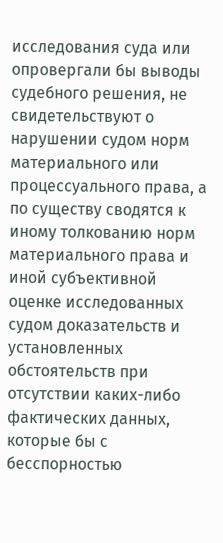исследования суда или опровергали бы выводы судебного решения, не свидетельствуют о нарушении судом норм материального или процессуального права, а по существу сводятся к иному толкованию норм материального права и иной субъективной оценке исследованных судом доказательств и установленных обстоятельств при отсутствии каких-либо фактических данных, которые бы с бесспорностью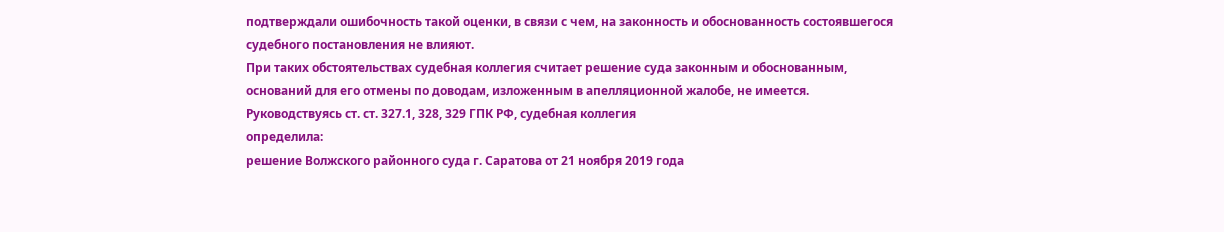подтверждали ошибочность такой оценки, в связи с чем, на законность и обоснованность состоявшегося судебного постановления не влияют.
При таких обстоятельствах судебная коллегия считает решение суда законным и обоснованным, оснований для его отмены по доводам, изложенным в апелляционной жалобе, не имеется.
Руководствуясь ст. ст. 327.1, 328, 329 ГПК РФ, судебная коллегия
определила:
решение Волжского районного суда г. Саратова от 21 ноября 2019 года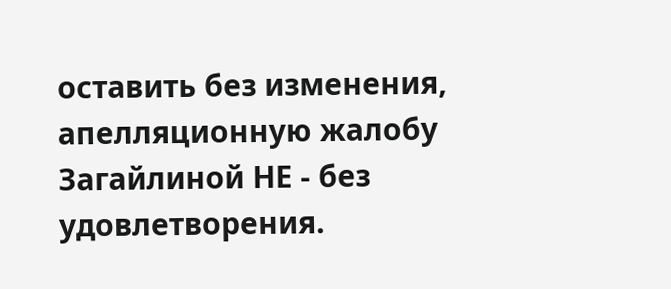оставить без изменения, апелляционную жалобу Загайлиной НЕ - без удовлетворения.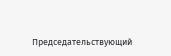Председательствующий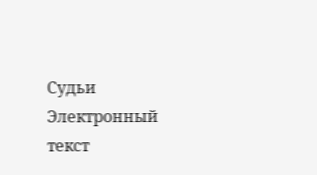Судьи
Электронный текст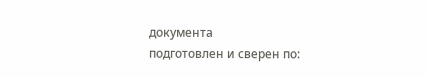документа
подготовлен и сверен по: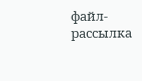файл-рассылка